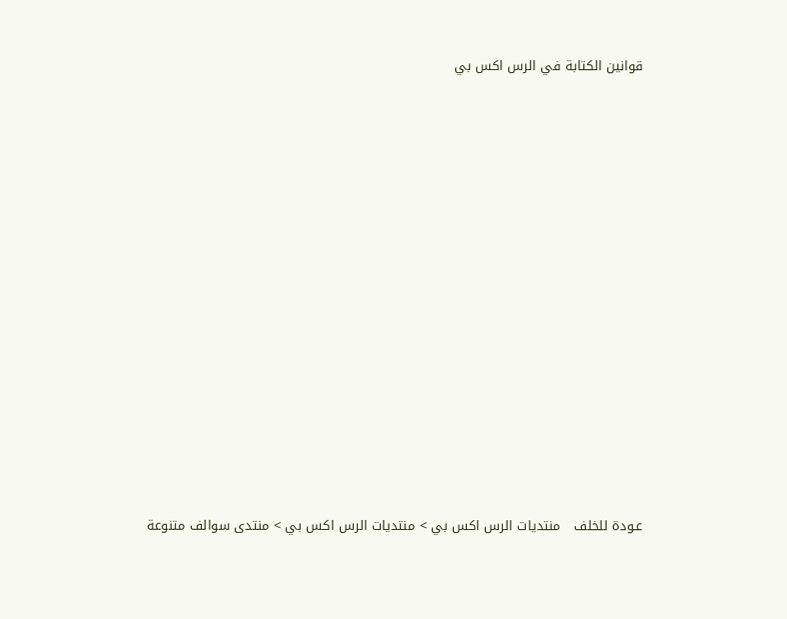قوانين الكتابة في الرس اكس بي














عـودة للخلف   منتديات الرس اكس بي > منتديات الرس اكس بي > منتدى سوالف متنوعة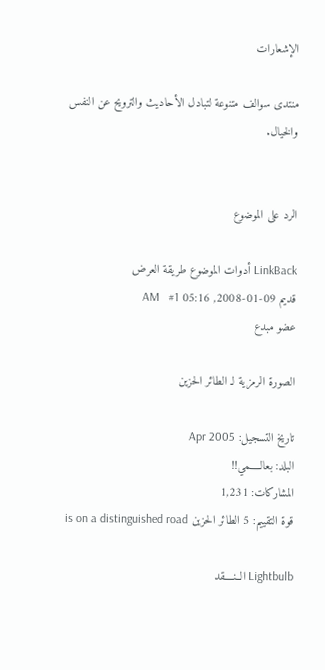الإشعارات

منتدى سوالف متنوعة لتبادل الأحاديث والترويح عن النفس والخيال.


الرد على الموضوع

LinkBack أدوات الموضوع طريقة العرض
قديم 09-01-2008, 05:16 AM   #1
عضو مبدع

الصورة الرمزية لـ الطائر الحزين

تاريخ التسجيل: Apr 2005
البلد: بعالـــــمي!!
المشاركات: 1,231
قوة التقييم: 5 الطائر الحزين is on a distinguished road

Lightbulb الــنــــقد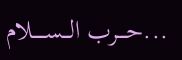...حــــرب الـــســـــلام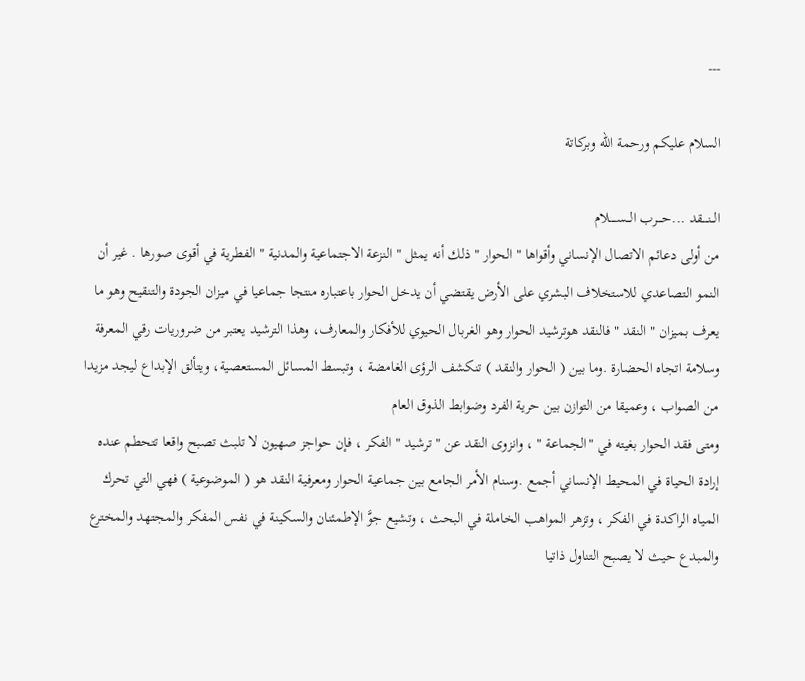---

السلام عليكم ورحمة الله وبركاتة

الــنــــقد ...حــــرب الـــســـــلام
من أولى دعائم الاتصال الإنساني وأقواها " الحوار " ذلك أنه يمثل " النزعة الاجتماعية والمدنية " الفطرية في أقوى صورها . غير أن النمو التصاعدي للاستخلاف البشري على الأرض يقتضي أن يدخل الحوار باعتباره منتجا جماعيا في ميزان الجودة والتنقيح وهو ما يعرف بميزان " النقد " فالنقد هوترشيد الحوار وهو الغربال الحيوي للأفكار والمعارف، وهذا الترشيد يعتبر من ضروريات رقي المعرفة وسلامة اتجاه الحضارة .وما بين ( الحوار والنقد ) تنكشف الرؤى الغامضة ، وتبسط المسائل المستعصية، ويتألق الإبداع ليجد مزيدا من الصواب ، وعميقا من التوازن بين حرية الفرد وضوابط الذوق العام
ومتى فقد الحوار بغيته في "الجماعة " ، وانزوى النقد عن " ترشيد " الفكر ، فإن حواجز صهيون لا تلبث تصبح واقعا تتحطم عنده إرادة الحياة في المحيط الإنساني أجمع .وسنام الأمر الجامع بين جماعية الحوار ومعرفية النقد هو ( الموضوعية ) فهي التي تحرك المياه الراكدة في الفكر ، وتزهر المواهب الخاملة في البحث ، وتشيع جوَّ الإطمئنان والسكينة في نفس المفكر والمجتهد والمخترع والمبدع حيث لا يصبح التناول ذاتيا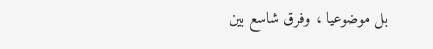بل موضوعيا ، وفرق شاسع بين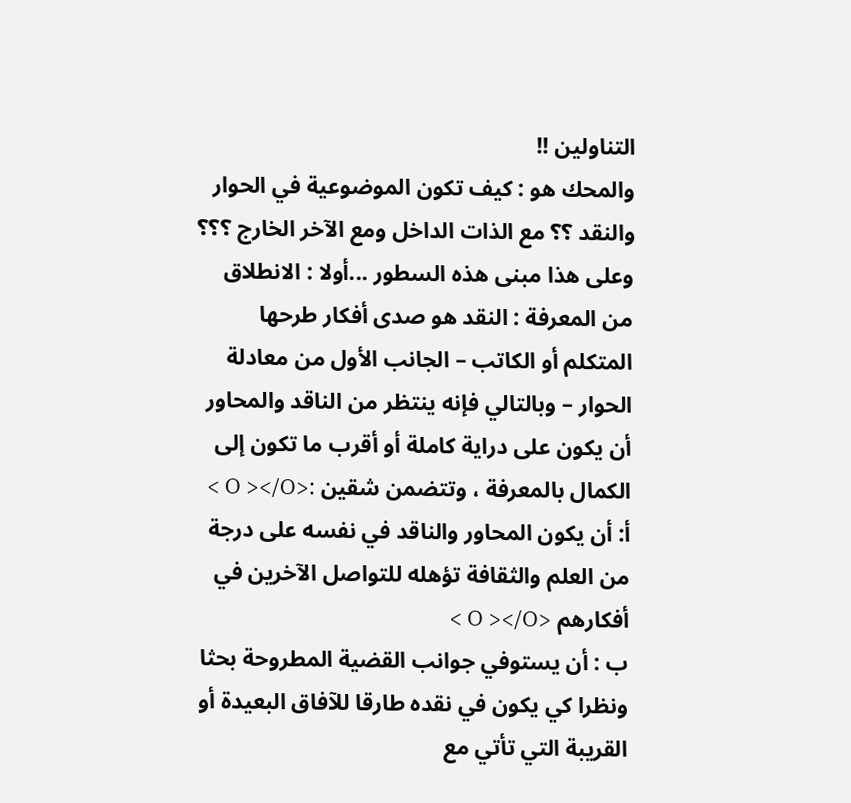التناولين !!
والمحك هو : كيف تكون الموضوعية في الحوار والنقد ؟؟ مع الذات الداخل ومع الآخر الخارج ؟؟؟ وعلى هذا مبنى هذه السطور ...أولا : الانطلاق من المعرفة : النقد هو صدى أفكار طرحها المتكلم أو الكاتب – الجانب الأول من معادلة الحوار – وبالتالي فإنه ينتظر من الناقد والمحاور أن يكون على دراية كاملة أو أقرب ما تكون إلى الكمال بالمعرفة ، وتتضمن شقين :<O ></O >
أ: أن يكون المحاور والناقد في نفسه على درجة من العلم والثقافة تؤهله للتواصل الآخرين في أفكارهم <O ></O >
ب : أن يستوفي جوانب القضية المطروحة بحثا ونظرا كي يكون في نقده طارقا للآفاق البعيدة أو القريبة التي تأتي مع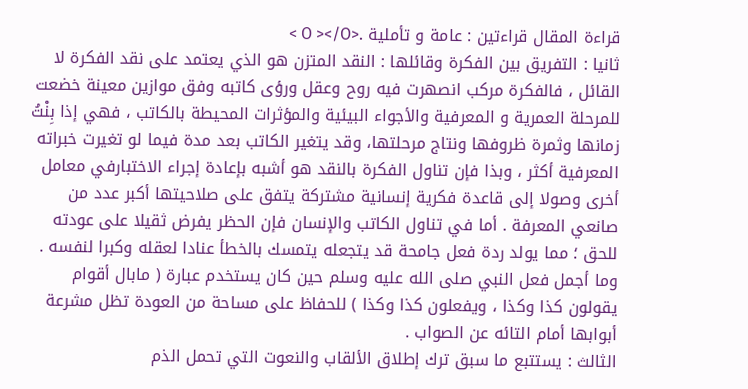قراءة المقال قراءتين : عامة و تأملية .<O ></O >
ثانيا : التفريق بين الفكرة وقائلها : النقد المتزن هو الذي يعتمد على نقد الفكرة لا القائل ، فالفكرة مركب انصهرت فيه روح وعقل ورؤى كاتبه وفق موازين معينة خضعت للمرحلة العمرية و المعرفية والأجواء البيئية والمؤثرات المحيطة بالكاتب ، فهي إذا بِنْتُ زمانها وثمرة ظروفها ونتاج مرحلتها، وقد يتغير الكاتب بعد مدة فيما لو تغيرت خبراته المعرفية أكثر ، وبذا فإن تناول الفكرة بالنقد هو أشبه بإعادة إجراء الاختبارفي معامل أخرى وصولا إلى قاعدة فكرية إنسانية مشتركة يتفق على صلاحيتها أكبر عدد من صانعي المعرفة . أما في تناول الكاتب والإنسان فإن الحظر يفرض ثقيلا على عودته للحق ؛ مما يولد ردة فعل جامحة قد يتجعله يتمسك بالخطأ عنادا لعقله وكبرا لنفسه . وما أجمل فعل النبي صلى الله عليه وسلم حين كان يستخدم عبارة ( مابال أقوام يقولون كذا وكذا ، ويفعلون كذا وكذا ) للحفاظ على مساحة من العودة تظل مشرعة أبوابها أمام التائه عن الصواب .
الثالث : يستتبع ما سبق ترك إطلاق الألقاب والنعوت التي تحمل الذم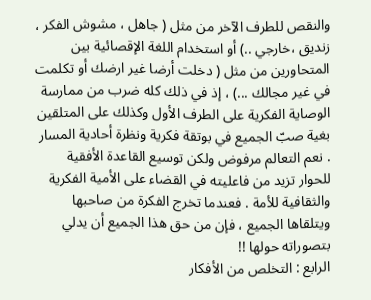والنقص للطرف الآخر من مثل ( جاهل ، مشوش الفكر ، زنديق ،خارجي ..) أو استخدام اللغة الإقصائية بين المتحاورين من مثل ( دخلت أرضا غير ارضك أو تكلمت في غير مجالك ...) ، إذ في ذلك كله ضرب من ممارسة الوصاية الفكرية على الطرف الأول وكذلك على المتلقين بغية صبّ الجميع في بوتقة فكرية ونظرة أحادية المسار . نعم التعالم مرفوض ولكن توسيع القاعدة الأفقية للحوار تزيد من فاعليته في القضاء على الأمية الفكرية والثقافية للأمة . فعندما تخرج الفكرة من صاحبها ويتلقاها الجميع ، فإن من حق هذا الجميع أن يدلي بتصوراته حولها !!
الرابع : التخلص من الأفكار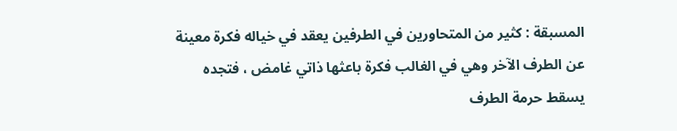المسبقة : كثير من المتحاورين في الطرفين يعقد في خياله فكرة معينة عن الطرف الآخر وهي في الغالب فكرة باعثها ذاتي غامض ، فتجده يسقط حرمة الطرف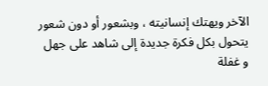الآخر ويهتك إنسانيته ، وبشعور أو دون شعور يتحول بكل فكرة جديدة إلى شاهد على جهل و غفلة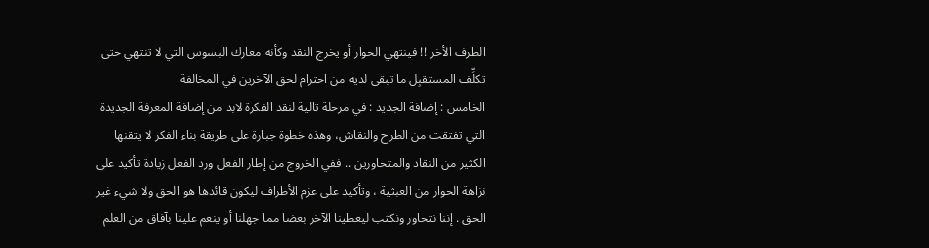الطرف الأخر !! فينتهي الحوار أو يخرج النقد وكأنه معارك البسوس التي لا تنتهي حتى تكلِّف المستقبِل ما تبقى لديه من احترام لحق الآخرين في المخالفة
الخامس : إضافة الجديد : في مرحلة تالية لنقد الفكرة لابد من إضافة المعرفة الجديدة التي تفتقت من الطرح والنقاش، وهذه خطوة جبارة على طريقة بناء الفكر لا يتقنها الكثير من النقاد والمتحاورين .. ففي الخروج من إطار الفعل ورد الفعل زيادة تأكيد على نزاهة الحوار من العبثية ، وتأكيد على عزم الأطراف ليكون قائدها هو الحق ولا شيء غير الحق . إننا نتحاور ونكتب ليعطينا الآخر بعضا مما جهلنا أو ينعم علينا بآفاق من العلم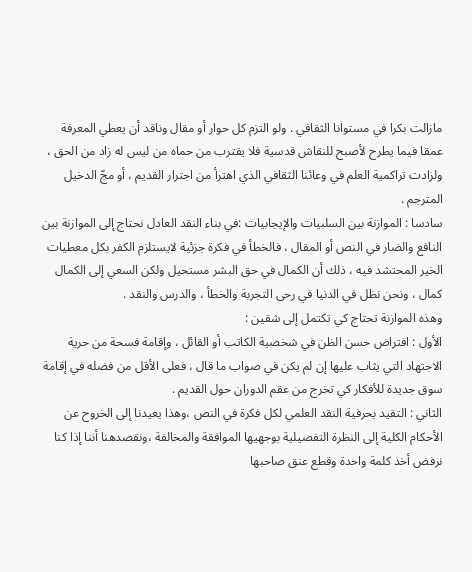مازالت بكرا في مستوانا الثقافي . ولو التزم كل حوار أو مقال وناقد أن يعطي المعرفة عمقا فيما يطرح لأصبح للنقاش قدسية فلا يقترب من حماه من ليس له زاد من الحق ، ولزادت تراكمية العلم في وعائنا الثقافي الذي اهترأ من اجترار القديم ، أو مجّ الدخيل المترجم .
سادسا : الموازنة بين السلبيات والإيجابيات :في بناء النقد العادل نحتاج إلى الموازنة بين النافع والضار في النص أو المقال ، فالخطأ في فكرة جزئية لايستلزم الكفر بكل معطيات الخير المحتشد فيه ، ذلك أن الكمال في حق البشر مستحيل ولكن السعي إلى الكمال كمال ، ونحن نظل في الدنيا في رحى التجربة والخطأ ، والدرس والنقد .
وهذه الموازنة تحتاج كي تكتمل إلى شقين :
الأول : افتراض حسن الظن في شخصية الكاتب أو القائل ، وإقامة فسحة من حرية الاجتهاد التي يثاب عليها إن لم يكن في صواب ما قال ، فعلى الأقل من فضله في إقامة سوق جديدة للأفكار كي تخرج من عقم الدوران حول القديم .
الثاني : التقيد بحرفية النقد العلمي لكل فكرة في النص ،وهذا يعيدنا إلى الخروح عن الأحكام الكلية إلى النظرة التفصيلية بوجهيها الموافقة والمخالفة ،ونقصدهنا أننا إذا كنا نرفض أخذ كلمة واحدة وقطع عنق صاحبها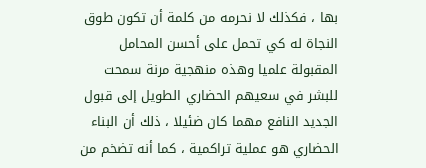بها ، فكذلك لا نحرمه من كلمة أن تكون طوق النجاة له كي تحمل على أحسن المحامل المقبولة علميا وهذه منهجية مرنة سمحت للبشر في سعيهم الحضاري الطويل إلى قبول الجديد النافع مهما كان ضئيلا ، ذلك أن البناء الحضاري هو عملية تراكمية ، كما أنه تضخم من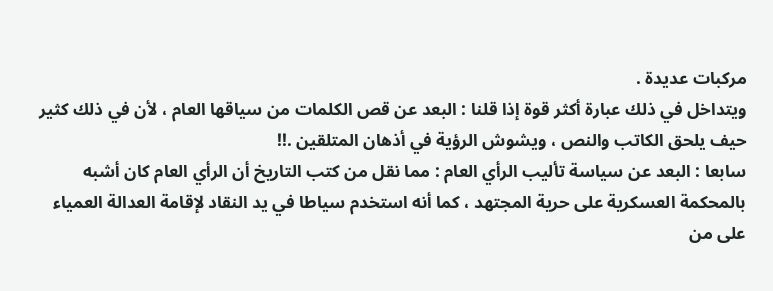مركبات عديدة .
ويتداخل في ذلك عبارة أكثر قوة إذا قلنا : البعد عن قص الكلمات من سياقها العام ، لأن في ذلك كثير حيف يلحق الكاتب والنص ، ويشوش الرؤية في أذهان المتلقين .!!
سابعا : البعد عن سياسة تأليب الرأي العام : مما نقل من كتب التاريخ أن الرأي العام كان أشبه بالمحكمة العسكرية على حرية المجتهد ، كما أنه استخدم سياطا في يد النقاد لإقامة العدالة العمياء على من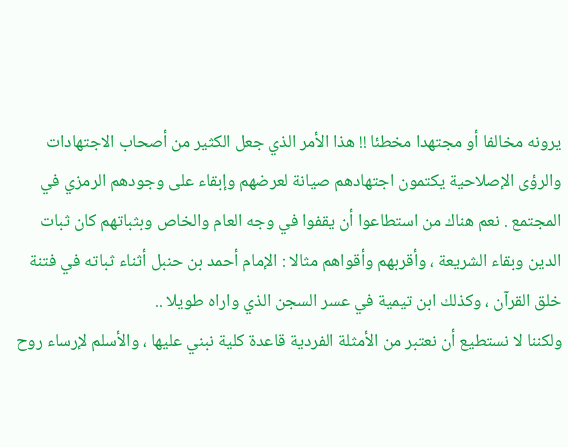يرونه مخالفا أو مجتهدا مخطئا !! هذا الأمر الذي جعل الكثير من أصحاب الاجتهادات والرؤى الإصلاحية يكتمون اجتهادهم صيانة لعرضهم وإبقاء على وجودهم الرمزي في المجتمع . نعم هناك من استطاعوا أن يقفوا في وجه العام والخاص وبثباتهم كان ثبات الدين وبقاء الشريعة ، وأقربهم وأقواهم مثالا : الإمام أحمد بن حنبل أثناء ثباته في فتنة خلق القرآن ، وكذلك ابن تيمية في عسر السجن الذي واراه طويلا ..
ولكننا لا نستطيع أن نعتبر من الأمثلة الفردية قاعدة كلية نبني عليها ، والأسلم لإرساء روح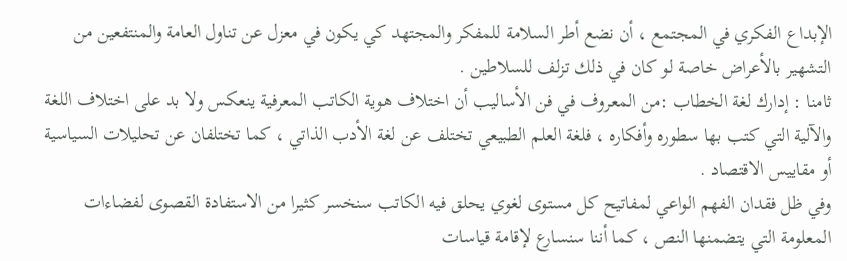الإبداع الفكري في المجتمع ، أن نضع أطر السلامة للمفكر والمجتهد كي يكون في معزل عن تناول العامة والمنتفعين من التشهير بالأعراض خاصة لو كان في ذلك تزلف للسلاطين .
ثامنا : إدارك لغة الخطاب :من المعروف في فن الأساليب أن اختلاف هوية الكاتب المعرفية ينعكس ولا بد على اختلاف اللغة والآلية التي كتب بها سطوره وأفكاره ، فلغة العلم الطبيعي تختلف عن لغة الأدب الذاتي ، كما تختلفان عن تحليلات السياسية أو مقاييس الاقتصاد .
وفي ظل فقدان الفهم الواعي لمفاتيح كل مستوى لغوي يحلق فيه الكاتب سنخسر كثيرا من الاستفادة القصوى لفضاءات المعلومة التي يتضمنها النص ، كما أننا سنسارع لإقامة قياسات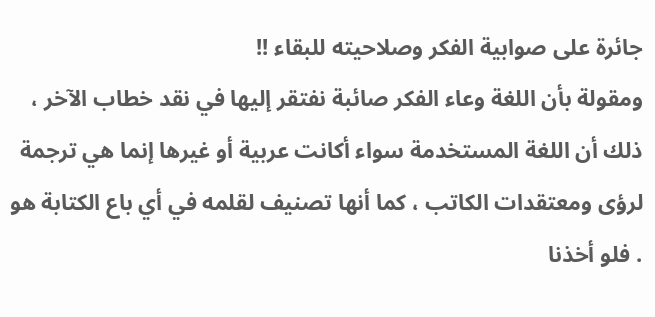جائرة على صوابية الفكر وصلاحيته للبقاء !!
ومقولة بأن اللغة وعاء الفكر صائبة نفتقر إليها في نقد خطاب الآخر ، ذلك أن اللغة المستخدمة سواء أكانت عربية أو غيرها إنما هي ترجمة لرؤى ومعتقدات الكاتب ، كما أنها تصنيف لقلمه في أي باع الكتابة هو . فلو أخذنا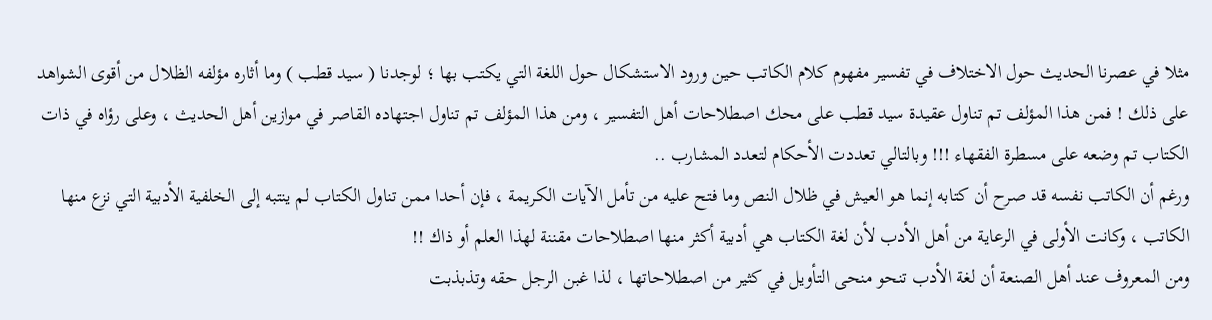مثلا في عصرنا الحديث حول الاختلاف في تفسير مفهوم كلام الكاتب حين ورود الاستشكال حول اللغة التي يكتب بها ؛ لوجدنا ( سيد قطب ) وما أثاره مؤلفه الظلال من أقوى الشواهد على ذلك ! فمن هذا المؤلف تم تناول عقيدة سيد قطب على محك اصطلاحات أهل التفسير ، ومن هذا المؤلف تم تناول اجتهاده القاصر في موازين أهل الحديث ، وعلى رؤاه في ذات الكتاب تم وضعه على مسطرة الفقهاء !!! وبالتالي تعددت الأحكام لتعدد المشارب ..
ورغم أن الكاتب نفسه قد صرح أن كتابه إنما هو العيش في ظلال النص وما فتح عليه من تأمل الآيات الكريمة ، فإن أحدا ممن تناول الكتاب لم ينتبه إلى الخلفية الأدبية التي نزع منها الكاتب ، وكانت الأولى في الرعاية من أهل الأدب لأن لغة الكتاب هي أدبية أكثر منها اصطلاحات مقننة لهذا العلم أو ذاك !!
ومن المعروف عند أهل الصنعة أن لغة الأدب تنحو منحى التأويل في كثير من اصطلاحاتها ، لذا غبن الرجل حقه وتذبذبت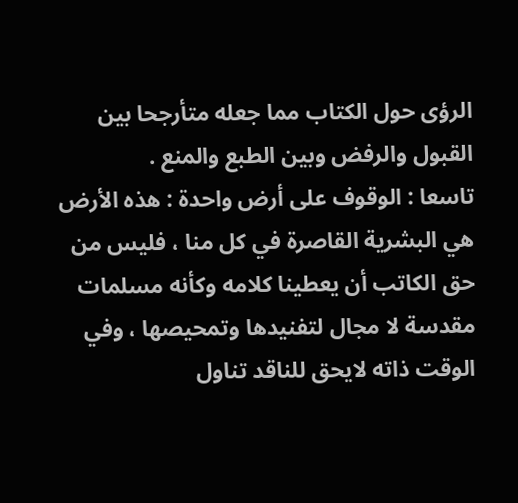الرؤى حول الكتاب مما جعله متأرجحا بين القبول والرفض وبين الطبع والمنع .
تاسعا : الوقوف على أرض واحدة : هذه الأرض هي البشرية القاصرة في كل منا ، فليس من حق الكاتب أن يعطينا كلامه وكأنه مسلمات مقدسة لا مجال لتفنيدها وتمحيصها ، وفي الوقت ذاته لايحق للناقد تناول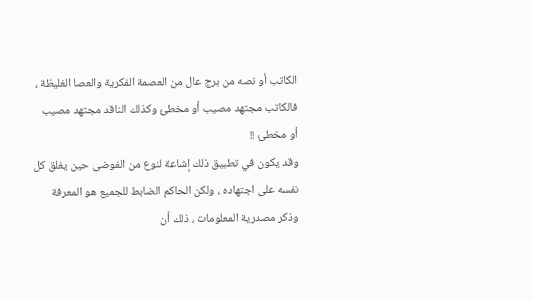الكاتب أو نصه من برج عال من العصمة الفكرية والعصا الغليظة ، فالكاتب مجتهد مصيب أو مخطئ وكذلك الناقد مجتهد مصيب أو مخطئ !!
وقد يكون في تطبيق ذلك إشاعة لنوع من الفوضى حين يغلق كل نفسه على اجتهاده ، ولكن الحاكم الضابط للجميع هو المعرفة وذكر مصدرية المعلومات ، ذلك أن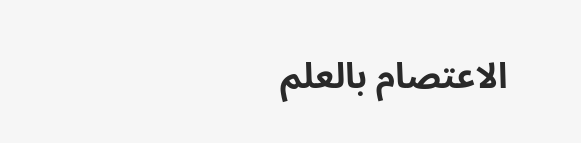الاعتصام بالعلم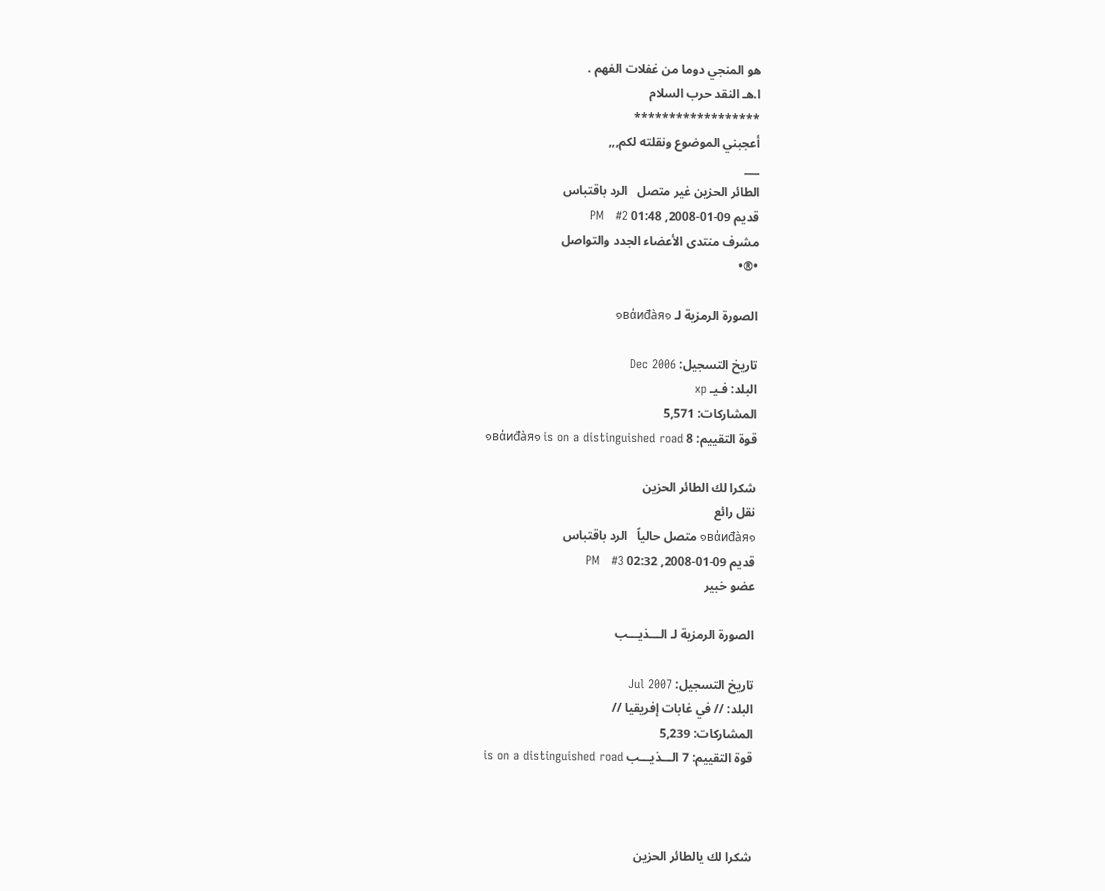هو المنجي دوما من غفلات الفهم .
ا.هـ النقد حرب السلام
******************
أعجبني الموضوع ونقلته لكم,,,
___
الطائر الحزين غير متصل   الرد باقتباس
قديم 09-01-2008, 01:48 PM   #2
مشرف منتدى الأعضاء الجدد والتواصل
•®•

الصورة الرمزية لـ ๑вάиđàя๑

تاريخ التسجيل: Dec 2006
البلد: فـيـ xp
المشاركات: 5,571
قوة التقييم: 8 ๑вάиđàя๑ is on a distinguished road

شكرا لك الطائر الحزين
نقل رائع
๑вάиđàя๑ متصل حالياً   الرد باقتباس
قديم 09-01-2008, 02:32 PM   #3
عضو خبير

الصورة الرمزية لـ الـــذيـــب

تاريخ التسجيل: Jul 2007
البلد: // في غابات إفريقيا //
المشاركات: 5,239
قوة التقييم: 7 الـــذيـــب is on a distinguished road



شكرا لك يالطائر الحزين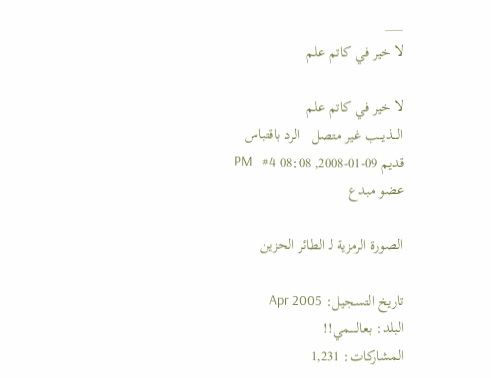___
لا خير في كاتم علم

لا خير في كاتم علم
الـــذيـــب غير متصل   الرد باقتباس
قديم 09-01-2008, 08:08 PM   #4
عضو مبدع

الصورة الرمزية لـ الطائر الحزين

تاريخ التسجيل: Apr 2005
البلد: بعالـــــمي!!
المشاركات: 1,231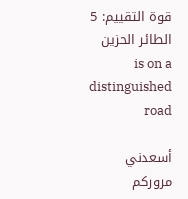قوة التقييم: 5 الطائر الحزين is on a distinguished road

أسعدني مروركم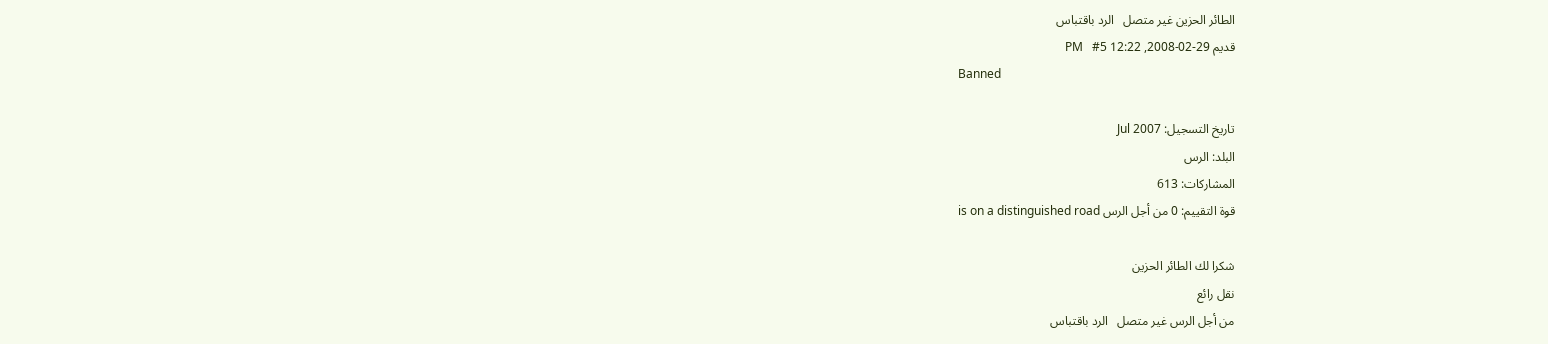الطائر الحزين غير متصل   الرد باقتباس
قديم 29-02-2008, 12:22 PM   #5
Banned

تاريخ التسجيل: Jul 2007
البلد: الرس
المشاركات: 613
قوة التقييم: 0 من أجل الرس is on a distinguished road

شكرا لك الطائر الحزين
نقل رائع
من أجل الرس غير متصل   الرد باقتباس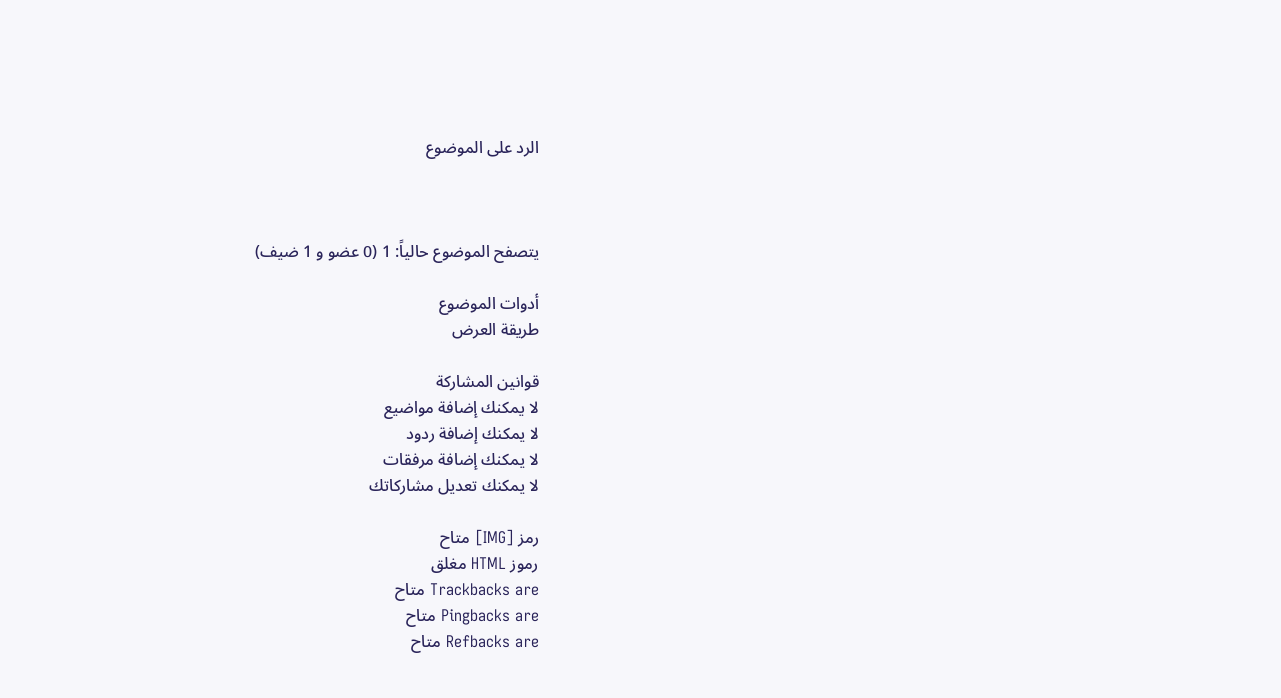الرد على الموضوع



يتصفح الموضوع حالياً: 1 (0 عضو و 1 ضيف)

أدوات الموضوع
طريقة العرض

قوانين المشاركة
لا يمكنك إضافة مواضيع
لا يمكنك إضافة ردود
لا يمكنك إضافة مرفقات
لا يمكنك تعديل مشاركاتك

رمز [IMG] متاح
رموز HTML مغلق
Trackbacks are متاح
Pingbacks are متاح
Refbacks are متاح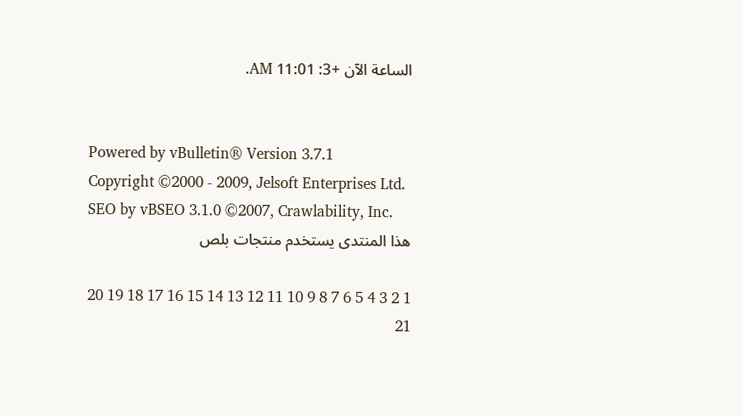الساعة الآن +3: 11:01 AM.


Powered by vBulletin® Version 3.7.1
Copyright ©2000 - 2009, Jelsoft Enterprises Ltd.
SEO by vBSEO 3.1.0 ©2007, Crawlability, Inc.
هذا المنتدى يستخدم منتجات بلص

1 2 3 4 5 6 7 8 9 10 11 12 13 14 15 16 17 18 19 20 21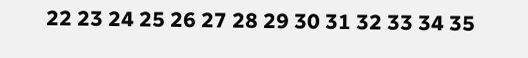22 23 24 25 26 27 28 29 30 31 32 33 34 35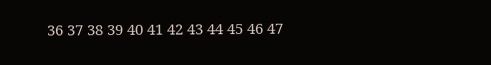36 37 38 39 40 41 42 43 44 45 46 47